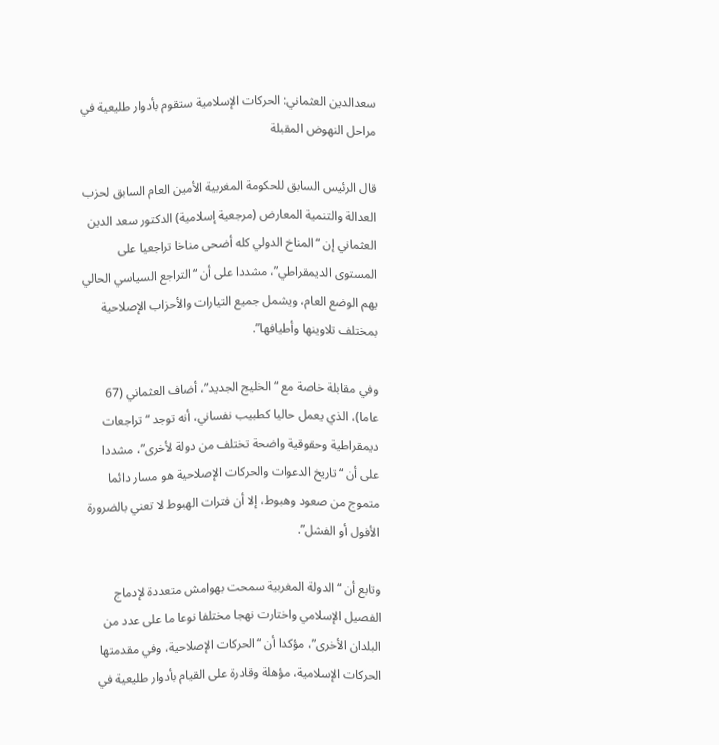سعدالدين العثماني: الحركات الإسلامية ستقوم بأدوار طليعية في مراحل النهوض المقبلة

قال الرئيس السابق للحكومة المغربية الأمين العام السابق لحزب العدالة والتنمية المعارض (مرجعية إسلامية) الدكتور سعد الدين العثماني إن “المناخ الدولي كله أضحى مناخا تراجعيا على المستوى الديمقراطي”، مشددا على أن “التراجع السياسي الحالي يهم الوضع العام، ويشمل جميع التيارات والأحزاب الإصلاحية بمختلف تلاوينها وأطيافها”.

وفي مقابلة خاصة مع “الخليج الجديد”، أضاف العثماني (67 عاما)، الذي يعمل حاليا كطبيب نفساني، أنه توجد “تراجعات ديمقراطية وحقوقية واضحة تختلف من دولة لأخرى”، مشددا على أن “تاريخ الدعوات والحركات الإصلاحية هو مسار دائما متموج من صعود وهبوط، إلا أن فترات الهبوط لا تعني بالضرورة الأفول أو الفشل”.

وتابع أن “الدولة المغربية سمحت بهوامش متعددة لإدماج الفصيل الإسلامي واختارت نهجا مختلفا نوعا ما على عدد من البلدان الأخرى”، مؤكدا أن “الحركات الإصلاحية، وفي مقدمتها الحركات الإسلامية، مؤهلة وقادرة على القيام بأدوار طليعية في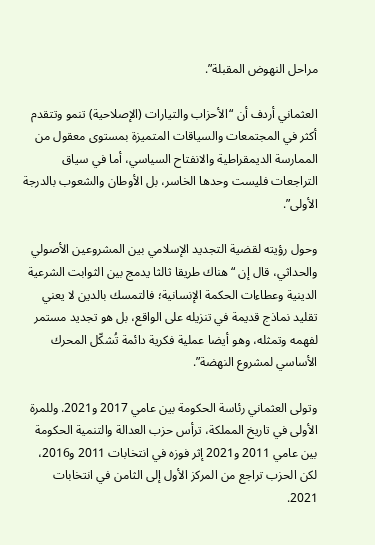مراحل النهوض المقبلة”.

العثماني أردف أن “الأحزاب والتيارات (الإصلاحية) تنمو وتتقدم أكثر في المجتمعات والسياقات المتميزة بمستوى معقول من الممارسة الديمقراطية والانفتاح السياسي، أما في سياق التراجعات فليست وحدها الخاسر، بل الأوطان والشعوب بالدرجة الأولى”.

وحول رؤيته لقضية التجديد الإسلامي بين المشروعين الأصولي والحداثي، قال إن “هناك طريقا ثالثا يدمج بين الثوابت الشرعية الدينية وعطاءات الحكمة الإنسانية؛ فالتمسك بالدين لا يعني تقليد نماذج قديمة في تنزيله على الواقع، بل هو تجديد مستمر لفهمه وتمثله، وهو أيضا عملية فكرية دائمة تُشكّل المحرك الأساسي لمشروع النهضة”.

وتولى العثماني رئاسة الحكومة بين عامي 2017 و2021. وللمرة الأولى في تاريخ المملكة، ترأس حزب العدالة والتنمية الحكومة بين عامي 2011 و2021 إثر فوزه في انتخابات 2011 و2016، لكن الحزب تراجع من المركز الأول إلى الثامن في انتخابات 2021.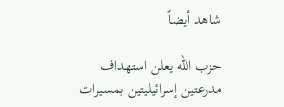شاهد أيضاً

حزب الله يعلن استهداف مدرعتين إسرائيليتين بمسيرات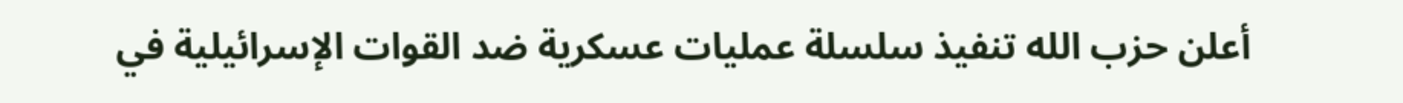أعلن حزب الله تنفيذ سلسلة عمليات عسكرية ضد القوات الإسرائيلية في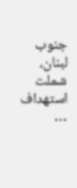جنوب لبنان، شملت استهداف …